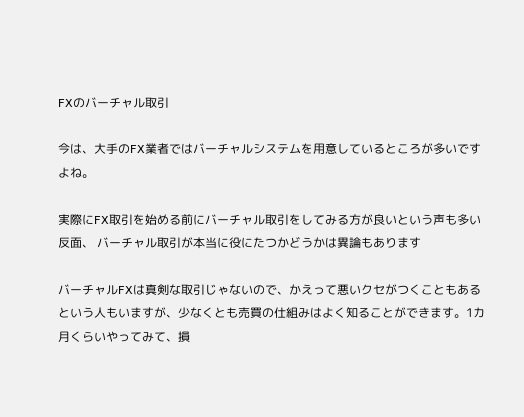FXのバーチャル取引

今は、大手のFX業者ではバーチャルシステムを用意しているところが多いですよね。

実際にFX取引を始める前にバーチャル取引をしてみる方が良いという声も多い反面、 バーチャル取引が本当に役にたつかどうかは異論もあります

バーチャルFXは真剣な取引じゃないので、かえって悪いクセがつくこともあるという人もいますが、少なくとも売買の仕組みはよく知ることができます。1カ月くらいやってみて、損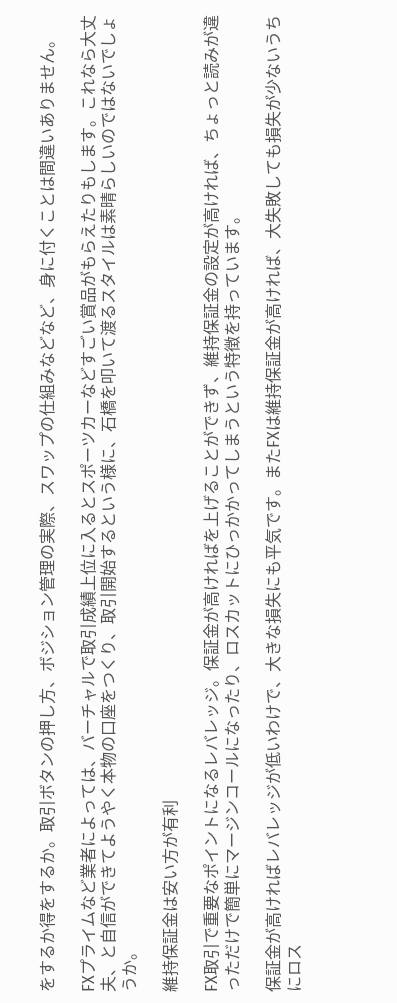をするか得をするか。取引ボタンの押し方、ボジション管理の実際、スワップの仕組みなどなど、身に付くことは間違いありません。

FXプライムなど業者によっては、バーチャルで取引成績上位に入るとスポーツカーなどすごい賞品がもらえたりもします。これなら大丈夫、と自信ができてようやく本物の口座をつくり、取引開始するという様に、石橋を叩いて渡るスタイルは素晴らしいのではないでしょうか。

維持保証金は安い方が有利

FX取引で重要なポイントになるレバレッジ。保証金が高ければを上げることができず、維持保証金の設定が高ければ、ちょっと読みが違っただけで簡単にマージンコールになったり、ロスカットにひっかかってしまうという特徴を持っています。

保証金が高ければレバレッジが低いわけで、大きな損失にも平気です。またFXは維持保証金が高ければ、大失敗しても損失が少ないうちにロス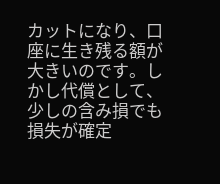カットになり、口座に生き残る額が大きいのです。しかし代償として、少しの含み損でも損失が確定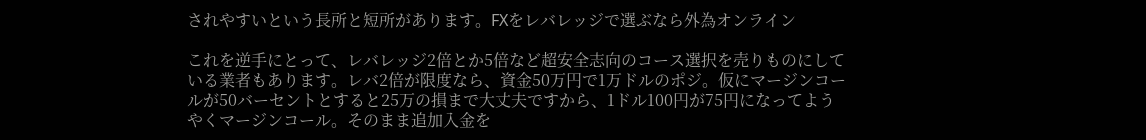されやすいという長所と短所があります。FXをレバレッジで選ぶなら外為オンライン

これを逆手にとって、レバレッジ2倍とか5倍など超安全志向のコース選択を売りものにしている業者もあります。レバ2倍が限度なら、資金50万円で1万ドルのポジ。仮にマージンコールが50バーセントとすると25万の損まで大丈夫ですから、1ドル100円が75円になってようやくマージンコール。そのまま追加入金を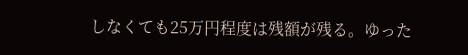しなくても25万円程度は残額が残る。ゆった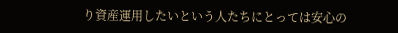り資産運用したいという人たちにとっては安心の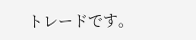トレードです。